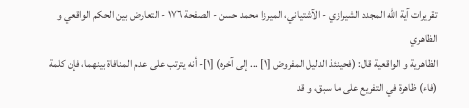تقريرات آية الله المجدد الشيرازي - الآشتياني، الميرزا محمد حسن - الصفحة ١٧٦ - التعارض بين الحكم الواقعي و الظاهري
الظاهرية و الواقعية قال: (فحينئذ الدليل المفروض [١] ... إلى آخره) [١]- أنه يترتب على عدم المنافاة بينهما، فإن كلمة (فاء) ظاهرة في التفريع على ما سبق، و قد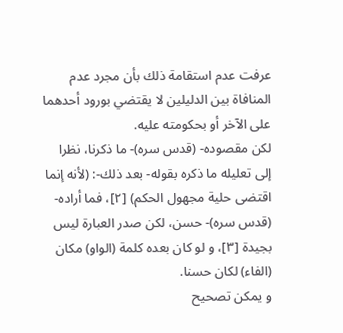عرفت عدم استقامة ذلك بأن مجرد عدم المنافاة بين الدليلين لا يقتضي بورود أحدهما على الآخر أو بحكومته عليه.
لكن مقصوده- (قدس سره)- ما ذكرنا، نظرا إلى تعليله ما ذكره بقوله- بعد ذلك-: (لأنه إنما اقتضى حلية مجهول الحكم) [٢]، فما أراده- (قدس سره)- حسن، لكن صدر العبارة ليس بجيدة [٣]، و لو كان بعده كلمة (الواو) مكان (الفاء) لكان حسنا.
و يمكن تصحيح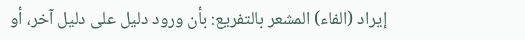إيراد (الفاء) المشعر بالتفريع: بأن ورود دليل على دليل آخر، أو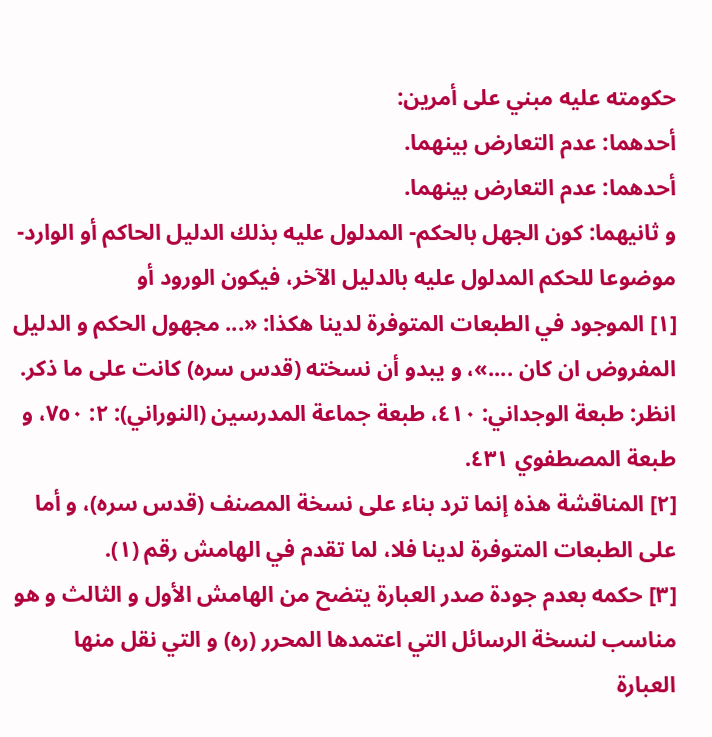حكومته عليه مبني على أمرين:
أحدهما: عدم التعارض بينهما.
أحدهما: عدم التعارض بينهما.
و ثانيهما: كون الجهل بالحكم- المدلول عليه بذلك الدليل الحاكم أو الوارد- موضوعا للحكم المدلول عليه بالدليل الآخر، فيكون الورود أو
[١] الموجود في الطبعات المتوفرة لدينا هكذا: «... مجهول الحكم و الدليل المفروض ان كان ....»، و يبدو أن نسخته (قدس سره) كانت على ما ذكر.
انظر: طبعة الوجداني: ٤١٠، طبعة جماعة المدرسين (النوراني): ٢: ٧٥٠، و طبعة المصطفوي ٤٣١.
[٢] المناقشة هذه إنما ترد بناء على نسخة المصنف (قدس سره)، و أما على الطبعات المتوفرة لدينا فلا، لما تقدم في الهامش رقم (١).
[٣] حكمه بعدم جودة صدر العبارة يتضح من الهامش الأول و الثالث و هو مناسب لنسخة الرسائل التي اعتمدها المحرر (ره) و التي نقل منها العبارة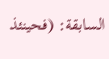السابقة: (فحينئذ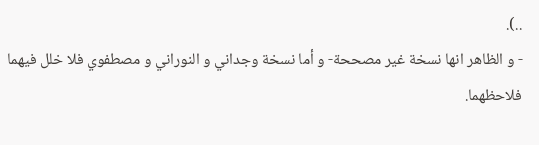..).
- و الظاهر انها نسخة غير مصححة- و أما نسخة وجداني و النوراني و مصطفوي فلا خلل فيهما فلاحظهما.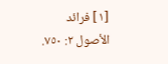[١] فرائد الأصول ٢: ٧٥٠.